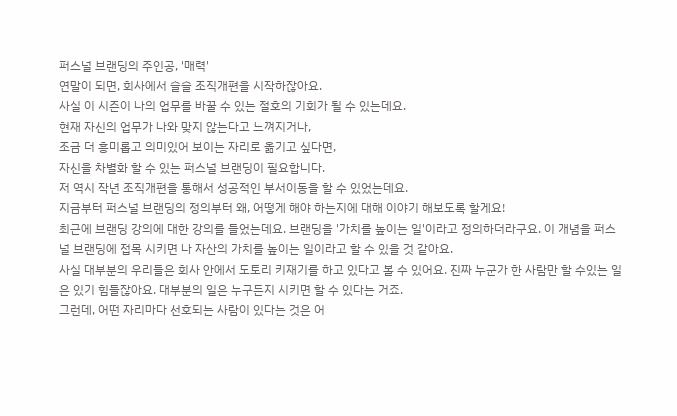퍼스널 브랜딩의 주인공, '매력'
연말이 되면, 회사에서 슬슬 조직개편을 시작하잖아요.
사실 이 시즌이 나의 업무를 바꿀 수 있는 절호의 기회가 될 수 있는데요.
현재 자신의 업무가 나와 맞지 않는다고 느껴지거나,
조금 더 흥미롭고 의미있어 보이는 자리로 옮기고 싶다면,
자신을 차별화 할 수 있는 퍼스널 브랜딩이 필요합니다.
저 역시 작년 조직개편을 통해서 성공적인 부서이동을 할 수 있었는데요.
지금부터 퍼스널 브랜딩의 정의부터 왜, 어떻게 해야 하는지에 대해 이야기 해보도록 할게요!
최근에 브랜딩 강의에 대한 강의를 들었는데요. 브랜딩을 '가치를 높이는 일'이라고 정의하더라구요. 이 개념을 퍼스널 브랜딩에 접목 시키면 나 자산의 가치를 높이는 일이라고 할 수 있을 것 같아요.
사실 대부분의 우리들은 회사 안에서 도토리 키재기를 하고 있다고 볼 수 있어요. 진짜 누군가 한 사람만 할 수있는 일은 있기 힘들잖아요. 대부분의 일은 누구든지 시키면 할 수 있다는 거죠.
그런데, 어떤 자리마다 선호되는 사람이 있다는 것은 어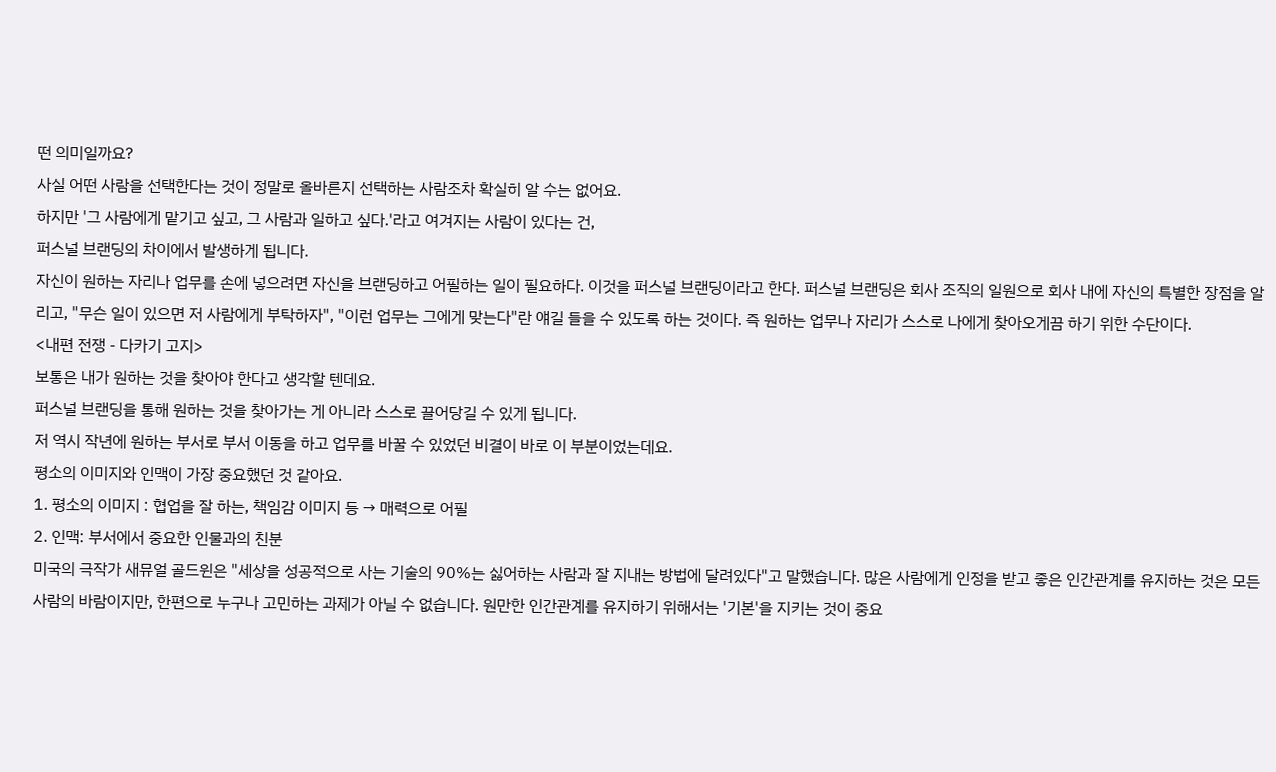떤 의미일까요?
사실 어떤 사람을 선택한다는 것이 정말로 올바른지 선택하는 사람조차 확실히 알 수는 없어요.
하지만 '그 사람에게 맡기고 싶고, 그 사람과 일하고 싶다.'라고 여겨지는 사람이 있다는 건,
퍼스널 브랜딩의 차이에서 발생하게 됩니다.
자신이 원하는 자리나 업무를 손에 넣으려면 자신을 브랜딩하고 어필하는 일이 필요하다. 이것을 퍼스널 브랜딩이라고 한다. 퍼스널 브랜딩은 회사 조직의 일원으로 회사 내에 자신의 특별한 장점을 알리고, "무슨 일이 있으면 저 사람에게 부탁하자", "이런 업무는 그에게 맞는다"란 얘길 들을 수 있도록 하는 것이다. 즉 원하는 업무나 자리가 스스로 나에게 찾아오게끔 하기 위한 수단이다.
<내편 전쟁 - 다카기 고지>
보통은 내가 원하는 것을 찾아야 한다고 생각할 텐데요.
퍼스널 브랜딩을 통해 원하는 것을 찾아가는 게 아니라 스스로 끌어당길 수 있게 됩니다.
저 역시 작년에 원하는 부서로 부서 이동을 하고 업무를 바꿀 수 있었던 비결이 바로 이 부분이었는데요.
평소의 이미지와 인맥이 가장 중요했던 것 같아요.
1. 평소의 이미지 : 협업을 잘 하는, 책임감 이미지 등 → 매력으로 어필
2. 인맥: 부서에서 중요한 인물과의 친분
미국의 극작가 새뮤얼 골드윈은 "세상을 성공적으로 사는 기술의 90%는 싫어하는 사람과 잘 지내는 방법에 달려있다"고 말했습니다. 많은 사람에게 인정을 받고 좋은 인간관계를 유지하는 것은 모든 사람의 바람이지만, 한편으로 누구나 고민하는 과제가 아닐 수 없습니다. 원만한 인간관계를 유지하기 위해서는 '기본'을 지키는 것이 중요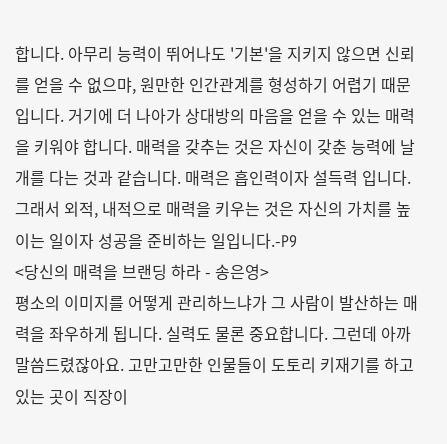합니다. 아무리 능력이 뛰어나도 '기본'을 지키지 않으면 신뢰를 얻을 수 없으먀, 원만한 인간관계를 형성하기 어렵기 때문입니다. 거기에 더 나아가 상대방의 마음을 얻을 수 있는 매력을 키워야 합니다. 매력을 갖추는 것은 자신이 갖춘 능력에 날개를 다는 것과 같습니다. 매력은 흡인력이자 설득력 입니다. 그래서 외적, 내적으로 매력을 키우는 것은 자신의 가치를 높이는 일이자 성공을 준비하는 일입니다.-P9
<당신의 매력을 브랜딩 하라 - 송은영>
평소의 이미지를 어떻게 관리하느냐가 그 사람이 발산하는 매력을 좌우하게 됩니다. 실력도 물론 중요합니다. 그런데 아까 말씀드렸잖아요. 고만고만한 인물들이 도토리 키재기를 하고 있는 곳이 직장이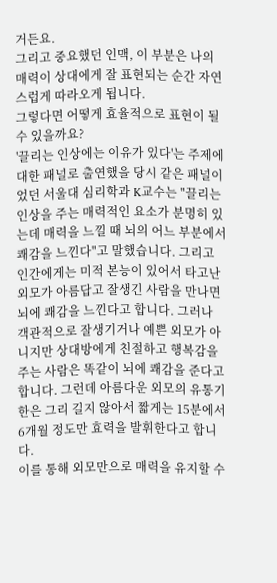거든요.
그리고 중요했던 인맥, 이 부분은 나의 매력이 상대에게 잘 표현되는 순간 자연스럽게 따라오게 됩니다.
그렇다면 어떻게 효율적으로 표현이 될 수 있을까요?
'끌리는 인상에는 이유가 있다'는 주제에 대한 패널로 출연했을 당시 같은 패널이었던 서울대 심리학과 K교수는 "끌리는 인상을 주는 매력적인 요소가 분명히 있는데 매력을 느낄 때 뇌의 어느 부분에서 쾌감을 느낀다"고 말했습니다. 그리고 인간에게는 미적 본능이 있어서 타고난 외모가 아름답고 잘생긴 사람을 만나면 뇌에 쾌감을 느낀다고 합니다. 그러나 객관적으로 잘생기거나 예쁜 외모가 아니지만 상대방에게 친절하고 행복감을 주는 사람은 똑같이 뇌에 쾌감을 준다고 합니다. 그런데 아름다운 외모의 유통기한은 그리 길지 않아서 짧게는 15분에서 6개월 정도만 효력을 발휘한다고 합니다.
이를 통해 외모만으로 매력을 유지할 수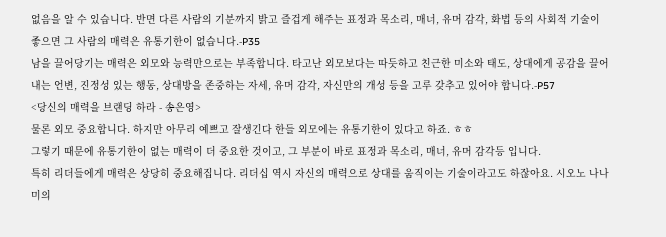없음을 알 수 있습니다. 반면 다른 사람의 기분까지 밝고 즐겁게 해주는 표정과 목소리, 매너, 유머 감각, 화법 등의 사회적 기술이 좋으면 그 사람의 매력은 유통기한이 없습니다.-P35
남을 끌어당기는 매력은 외모와 능력만으로는 부족합니다. 타고난 외모보다는 따듯하고 친근한 미소와 태도, 상대에게 공감을 끌어내는 언변, 진정성 있는 행동, 상대방을 존중하는 자세, 유머 감각, 자신만의 개성 등을 고루 갖추고 있어야 합니다.-P57
<당신의 매력을 브랜딩 하라 - 송은영>
물론 외모 중요합니다. 하지만 아무리 예쁘고 잘생긴다 한들 외모에는 유통기한이 있다고 하죠. ㅎㅎ
그렇기 때문에 유통기한이 없는 매력이 더 중요한 것이고, 그 부분이 바로 표정과 목소리, 매너, 유머 감각등 입니다.
특히 리더들에게 매력은 상당히 중요해집니다. 리더십 역시 자신의 매력으로 상대를 움직이는 기술이라고도 하잖아요. 시오노 나나미의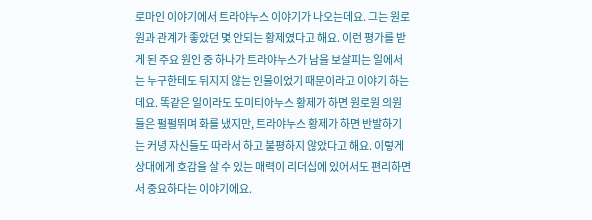로마인 이야기에서 트라야누스 이야기가 나오는데요. 그는 원로원과 관계가 좋았던 몇 안되는 황제였다고 해요. 이런 평가를 받게 된 주요 원인 중 하나가 트라야누스가 남을 보살피는 일에서는 누구한테도 뒤지지 않는 인물이었기 때문이라고 이야기 하는데요. 똑같은 일이라도 도미티아누스 황제가 하면 원로원 의원들은 펄펄뛰며 화를 냈지만, 트라야누스 황제가 하면 반발하기는 커녕 자신들도 따라서 하고 불평하지 않았다고 해요. 이렇게 상대에게 호감을 살 수 있는 매력이 리더십에 있어서도 편리하면서 중요하다는 이야기에요.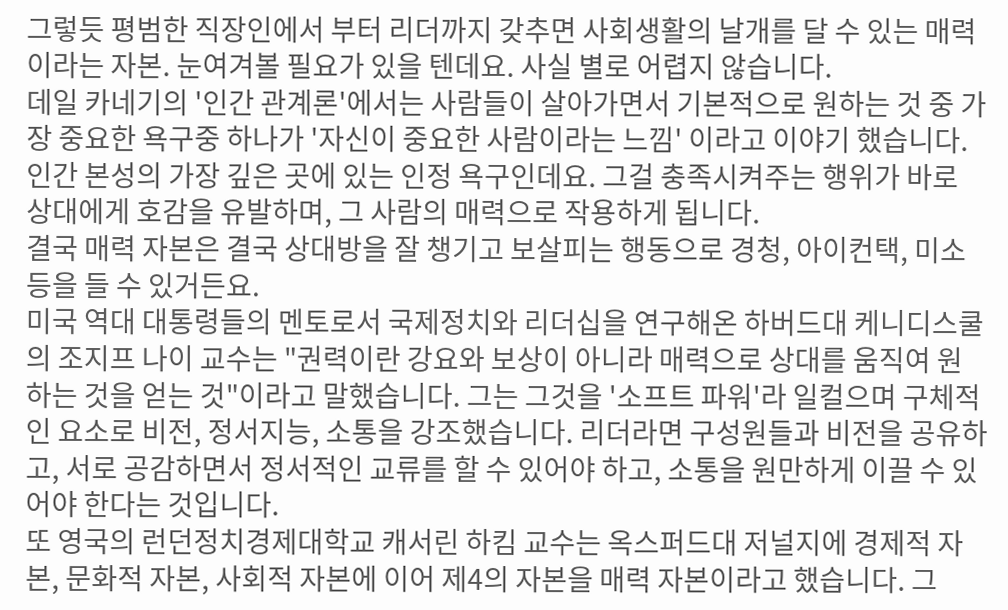그렇듯 평범한 직장인에서 부터 리더까지 갖추면 사회생활의 날개를 달 수 있는 매력이라는 자본. 눈여겨볼 필요가 있을 텐데요. 사실 별로 어렵지 않습니다.
데일 카네기의 '인간 관계론'에서는 사람들이 살아가면서 기본적으로 원하는 것 중 가장 중요한 욕구중 하나가 '자신이 중요한 사람이라는 느낌' 이라고 이야기 했습니다. 인간 본성의 가장 깊은 곳에 있는 인정 욕구인데요. 그걸 충족시켜주는 행위가 바로 상대에게 호감을 유발하며, 그 사람의 매력으로 작용하게 됩니다.
결국 매력 자본은 결국 상대방을 잘 챙기고 보살피는 행동으로 경청, 아이컨택, 미소등을 들 수 있거든요.
미국 역대 대통령들의 멘토로서 국제정치와 리더십을 연구해온 하버드대 케니디스쿨의 조지프 나이 교수는 "권력이란 강요와 보상이 아니라 매력으로 상대를 움직여 원하는 것을 얻는 것"이라고 말했습니다. 그는 그것을 '소프트 파워'라 일컬으며 구체적인 요소로 비전, 정서지능, 소통을 강조했습니다. 리더라면 구성원들과 비전을 공유하고, 서로 공감하면서 정서적인 교류를 할 수 있어야 하고, 소통을 원만하게 이끌 수 있어야 한다는 것입니다.
또 영국의 런던정치경제대학교 캐서린 하킴 교수는 옥스퍼드대 저널지에 경제적 자본, 문화적 자본, 사회적 자본에 이어 제4의 자본을 매력 자본이라고 했습니다. 그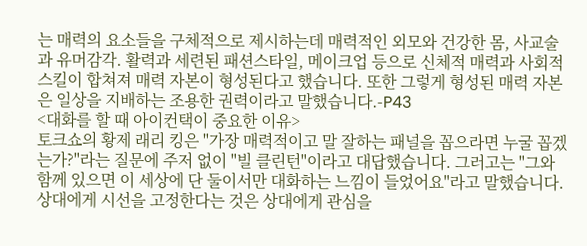는 매력의 요소들을 구체적으로 제시하는데 매력적인 외모와 건강한 몸, 사교술과 유머감각. 활력과 세련된 패션스타일, 메이크업 등으로 신체적 매력과 사회적 스킬이 합쳐져 매력 자본이 형성된다고 했습니다. 또한 그렇게 형성된 매력 자본은 일상을 지배하는 조용한 권력이라고 말했습니다.-P43
<대화를 할 때 아이컨택이 중요한 이유>
토크쇼의 황제 래리 킹은 "가장 매력적이고 말 잘하는 패널을 꼽으라면 누굴 꼽겠는가?"라는 질문에 주저 없이 "빌 클린턴"이라고 대답했습니다. 그러고는 "그와 함께 있으면 이 세상에 단 둘이서만 대화하는 느낌이 들었어요"라고 말했습니다. 상대에게 시선을 고정한다는 것은 상대에게 관심을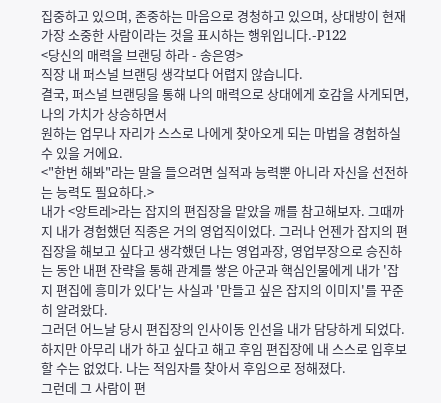집중하고 있으며, 존중하는 마음으로 경청하고 있으며, 상대방이 현재 가장 소중한 사람이라는 것을 표시하는 행위입니다.-P122
<당신의 매력을 브랜딩 하라 - 송은영>
직장 내 퍼스널 브랜딩 생각보다 어렵지 않습니다.
결국, 퍼스널 브랜딩을 통해 나의 매력으로 상대에게 호감을 사게되면, 나의 가치가 상승하면서
원하는 업무나 자리가 스스로 나에게 찾아오게 되는 마법을 경험하실 수 있을 거에요.
<"한번 해봐"라는 말을 들으려면 실적과 능력뿐 아니라 자신을 선전하는 능력도 필요하다.>
내가 <앙트레>라는 잡지의 편집장을 맡았을 깨를 참고해보자. 그때까지 내가 경험했던 직종은 거의 영업직이었다. 그러나 언젠가 잡지의 편집장을 해보고 싶다고 생각했던 나는 영업과장, 영업부장으로 승진하는 동안 내편 잔략을 통해 관계를 쌓은 아군과 핵심인물에게 내가 '잡지 편집에 흥미가 있다'는 사실과 '만들고 싶은 잡지의 이미지'를 꾸준히 알려왔다.
그러던 어느날 당시 편집장의 인사이동 인선을 내가 담당하게 되었다. 하지만 아무리 내가 하고 싶다고 해고 후임 편집장에 내 스스로 입후보할 수는 없었다. 나는 적임자를 찾아서 후임으로 정해졌다.
그런데 그 사람이 편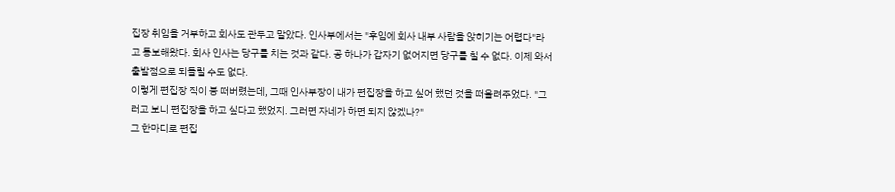집장 취임을 거부하고 회사도 관두고 말았다. 인사부에서는 "후임에 회사 내부 사람을 앉히기는 어렵다"라고 통보해왔다. 회사 인사는 당구를 치는 것과 같다. 공 하나가 갑자기 없어지면 당구를 칠 수 없다. 이제 와서 출발점으로 되돌릴 수도 없다.
이렇게 편집장 직이 붕 떠버렸는데, 그때 인사부장이 내가 편집장을 하고 싶어 했던 것을 떠올려주었다. "그러고 보니 편집장을 하고 싶다고 했었지. 그러면 자네가 하면 되지 않겠나?"
그 한마디로 편집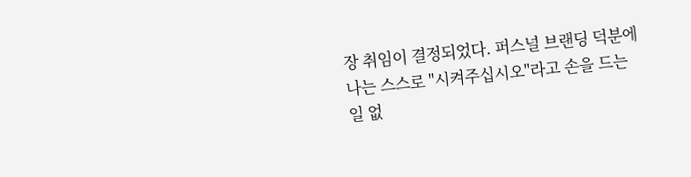장 취임이 결정되었다. 퍼스널 브랜딩 덕분에 나는 스스로 "시켜주십시오"라고 손을 드는 일 없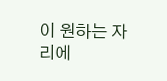이 원하는 자리에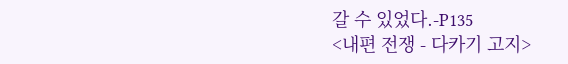갈 수 있었다.-P135
<내편 전쟁 - 다카기 고지>